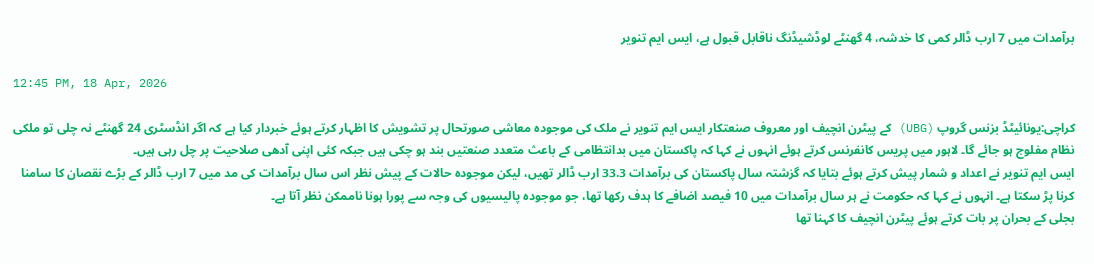برآمدات میں 7 ارب ڈالر کمی کا خدشہ، 4 گھنٹے لوڈشیڈنگ ناقابل قبول ہے، ایس ایم تنویر

12:45 PM, 18 Apr, 2026

کراچی:یونائیٹڈ بزنس گروپ (UBG) کے پیٹرن انچیف اور معروف صنعتکار ایس ایم تنویر نے ملک کی موجودہ معاشی صورتحال پر تشویش کا اظہار کرتے ہوئے خبردار کیا ہے کہ اگر انڈسٹری 24 گھنٹے نہ چلی تو ملکی نظام مفلوج ہو جائے گا۔ لاہور میں پریس کانفرنس کرتے ہوئے انہوں نے کہا کہ پاکستان میں بدانتظامی کے باعث متعدد صنعتیں بند ہو چکی ہیں جبکہ کئی اپنی آدھی صلاحیت پر چل رہی ہیں۔
ایس ایم تنویر نے اعداد و شمار پیش کرتے ہوئے بتایا کہ گزشتہ سال پاکستان کی برآمدات 33.3 ارب ڈالر تھیں، لیکن موجودہ حالات کے پیش نظر اس سال برآمدات کی مد میں 7 ارب ڈالر کے بڑے نقصان کا سامنا کرنا پڑ سکتا ہے۔ انہوں نے کہا کہ حکومت نے ہر سال برآمدات میں 10 فیصد اضافے کا ہدف رکھا تھا، جو موجودہ پالیسیوں کی وجہ سے پورا ہونا ناممکن نظر آتا ہے۔
بجلی کے بحران پر بات کرتے ہوئے پیٹرن انچیف کا کہنا تھا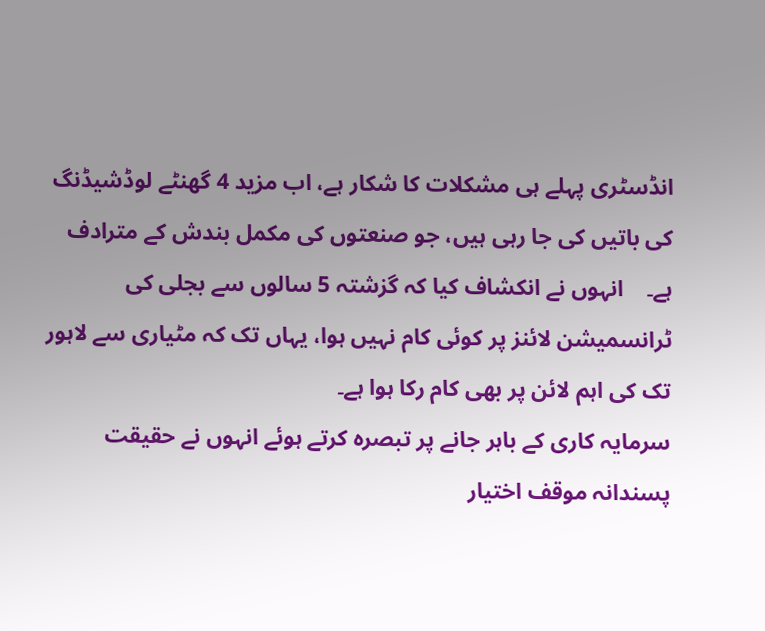انڈسٹری پہلے ہی مشکلات کا شکار ہے، اب مزید 4 گھنٹے لوڈشیڈنگ کی باتیں کی جا رہی ہیں، جو صنعتوں کی مکمل بندش کے مترادف ہے۔    انہوں نے انکشاف کیا کہ گزشتہ 5 سالوں سے بجلی کی ٹرانسمیشن لائنز پر کوئی کام نہیں ہوا، یہاں تک کہ مٹیاری سے لاہور تک کی اہم لائن پر بھی کام رکا ہوا ہے۔
سرمایہ کاری کے باہر جانے پر تبصرہ کرتے ہوئے انہوں نے حقیقت پسندانہ موقف اختیار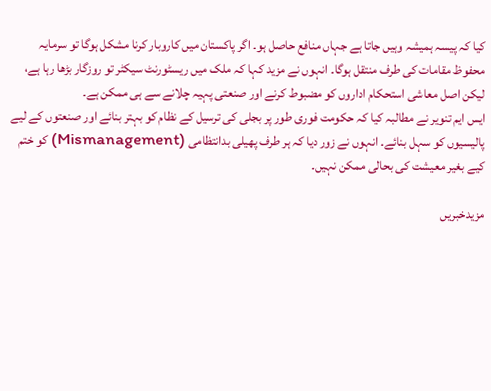کیا کہ پیسہ ہمیشہ وہیں جاتا ہے جہاں منافع حاصل ہو۔ اگر پاکستان میں کاروبار کرنا مشکل ہوگا تو سرمایہ محفوظ مقامات کی طرف منتقل ہوگا۔ انہوں نے مزید کہا کہ ملک میں ریسٹورنٹ سیکٹر تو روزگار بڑھا رہا ہے، لیکن اصل معاشی استحکام اداروں کو مضبوط کرنے اور صنعتی پہیہ چلانے سے ہی ممکن ہے۔
ایس ایم تنویر نے مطالبہ کیا کہ حکومت فوری طور پر بجلی کی ترسیل کے نظام کو بہتر بنائے اور صنعتوں کے لیے پالیسیوں کو سہل بنائے۔ انہوں نے زور دیا کہ ہر طرف پھیلی بدانتظامی (Mismanagement) کو ختم کیے بغیر معیشت کی بحالی ممکن نہیں۔

مزیدخبریں